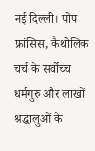नई दिल्ली। पोप फ्रांसिस, कैथोलिक चर्च के सर्वोच्च धर्मगुरु और लाखों श्रद्धालुओं के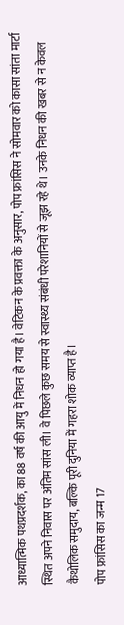आध्यात्मिक पथप्रदर्शक, का 88 वर्ष की आयु में निधन हो गया है। वेटिकन के प्रवक्ता के अनुसार, पोप फ्रांसिस ने सोमवार को कासा सांता मार्टा स्थित अपने निवास पर अंतिम सांस ली। वे पिछले कुछ समय से स्वास्थ्य संबंधी परेशानियों से जूझ रहे थे। उनके निधन की खबर से न केवल कैथोलिक समुदाय, बल्कि पूरी दुनिया में गहरा शोक व्याप्त है।
पोप फ्रांसिस का जन्म 17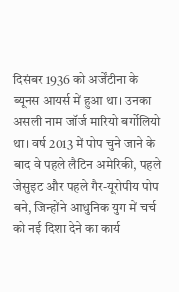दिसंबर 1936 को अर्जेंटीना के ब्यूनस आयर्स में हुआ था। उनका असली नाम जॉर्ज मारियो बर्गोलियो था। वर्ष 2013 में पोप चुने जाने के बाद वे पहले लैटिन अमेरिकी, पहले जेसुइट और पहले गैर-यूरोपीय पोप बने, जिन्होंने आधुनिक युग में चर्च को नई दिशा देने का कार्य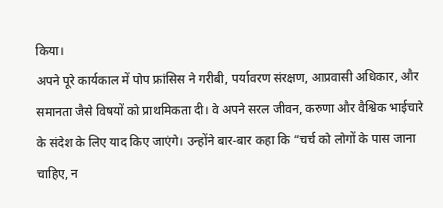किया।
अपने पूरे कार्यकाल में पोप फ्रांसिस ने गरीबी, पर्यावरण संरक्षण, आप्रवासी अधिकार, और समानता जैसे विषयों को प्राथमिकता दी। वे अपने सरल जीवन, करुणा और वैश्विक भाईचारे के संदेश के लिए याद किए जाएंगे। उन्होंने बार-बार कहा कि “चर्च को लोगों के पास जाना चाहिए, न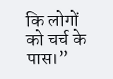कि लोगों को चर्च के पास।”